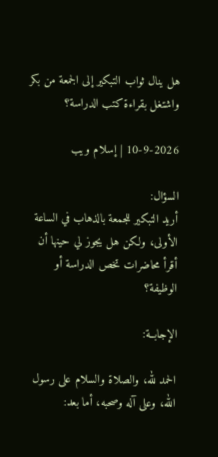هل ينال ثواب التبكير إلى الجمعة من بكر واشتغل بقراءة كتب الدراسة؟

10-9-2026 | إسلام ويب

السؤال:
أريد التبكير للجمعة بالذهاب في الساعة الأولى، ولكن هل يجوز لي حينها أن أقرأ محاضرات تخص الدراسة أو الوظيفة؟

الإجابــة:

الحمد لله، والصلاة والسلام على رسول الله، وعلى آله وصحبه، أما بعد: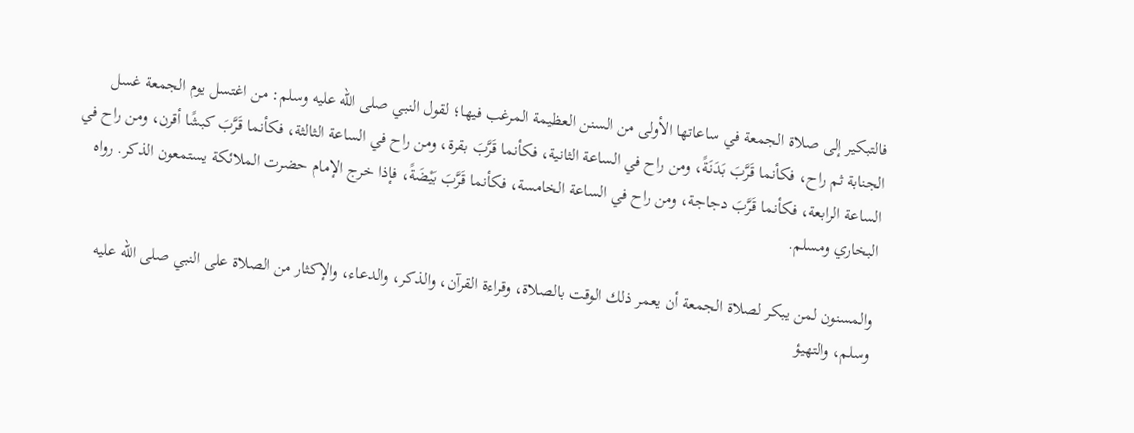فالتبكير إلى صلاة الجمعة في ساعاتها الأولى من السنن العظيمة المرغب فيها؛ لقول النبي صلى الله عليه وسلم: من اغتسل يوم الجمعة غسل الجنابة ثم راح، فكأنما قَرَّبَ بَدَنَةً، ومن راح في الساعة الثانية، فكأنما قَرَّبَ بقرة، ومن راح في الساعة الثالثة، فكأنما قَرَّبَ كبشًا أقرن، ومن راح في الساعة الرابعة، فكأنما قَرَّبَ دجاجة، ومن راح في الساعة الخامسة، فكأنما قَرَّبَ بَيْضَةً، فإذا خرج الإمام حضرت الملائكة يستمعون الذكر. رواه البخاري ومسلم.

والمسنون لمن يبكر لصلاة الجمعة أن يعمر ذلك الوقت بالصلاة، وقراءة القرآن، والذكر، والدعاء، والإكثار من الصلاة على النبي صلى الله عليه وسلم، والتهيؤ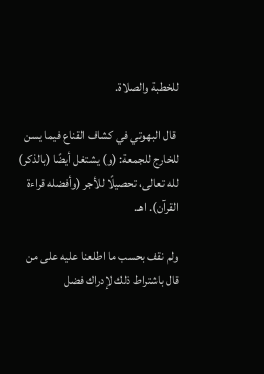للخطبة والصلاة.

 قال البهوتي في كشاف القناع فيما يسن للخارج للجمعة: (و) يشتغل أيضًا (بالذكر) لله تعالى، تحصيلًا للأجر (وأفضله قراءة القرآن). اهـ.

ولم نقف بحسب ما اطلعنا عليه على من قال باشتراط ذلك لإدراك فضل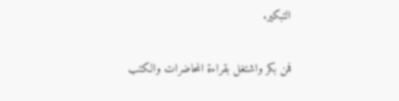التبكير.

فمن بكر واشتغل بقراءة المحاضرات والكتب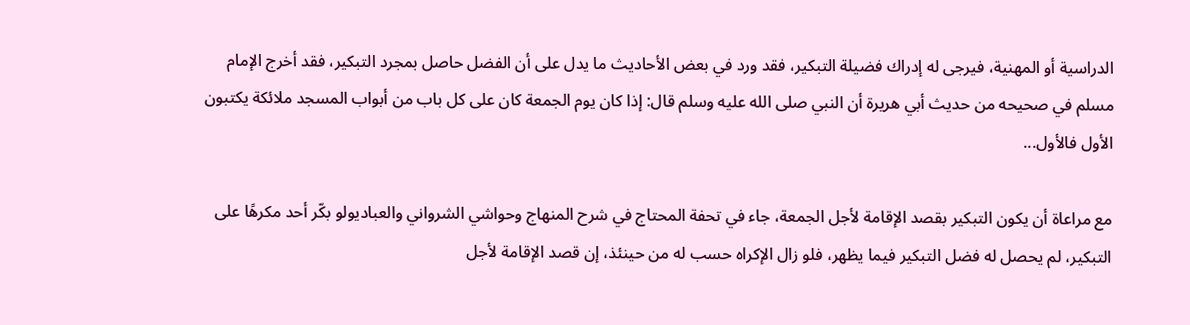الدراسية أو المهنية، فيرجى له إدراك فضيلة التبكير، فقد ورد في بعض الأحاديث ما يدل على أن الفضل حاصل بمجرد التبكير، فقد أخرج الإمام مسلم في صحيحه من حديث أبي هريرة أن النبي صلى الله عليه وسلم قال: إذا كان يوم الجمعة كان على كل باب من أبواب المسجد ملائكة يكتبون الأول فالأول...

مع مراعاة أن يكون التبكير بقصد الإقامة لأجل الجمعة، جاء في تحفة المحتاج في شرح المنهاج وحواشي الشرواني والعباديولو بكّر أحد مكرهًا على التبكير، لم يحصل له فضل التبكير فيما يظهر، فلو زال الإكراه حسب له من حينئذ، إن قصد الإقامة لأجل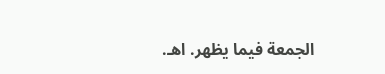الجمعة فيما يظهر. اهـ.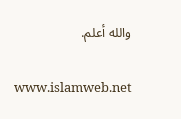والله أعلم.

www.islamweb.net